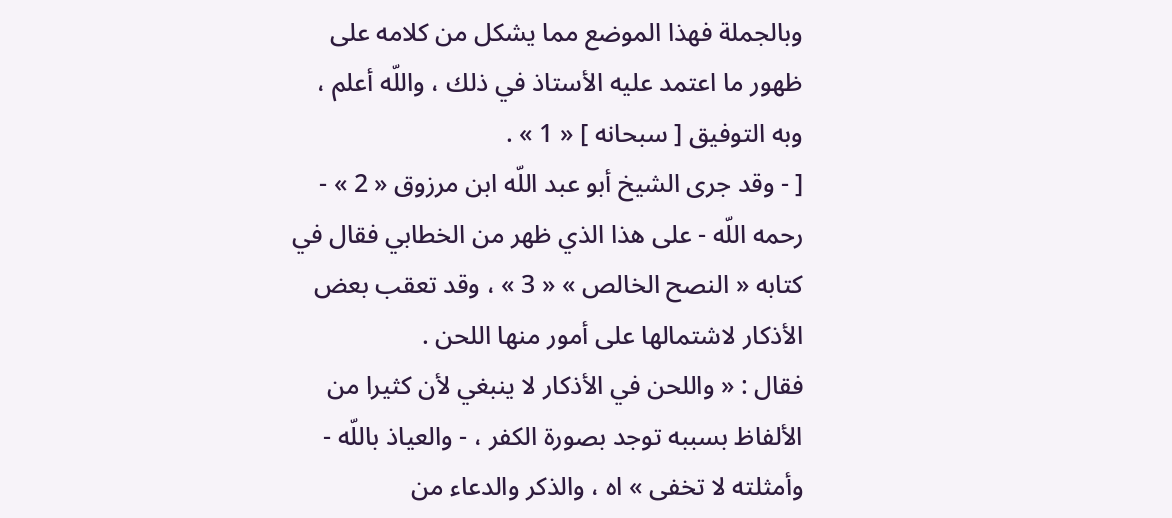وبالجملة فهذا الموضع مما يشكل من كلامه على ظهور ما اعتمد عليه الأستاذ في ذلك ، واللّه أعلم ، وبه التوفيق [ سبحانه ] « 1 » .
[ - وقد جرى الشيخ أبو عبد اللّه ابن مرزوق « 2 » - رحمه اللّه - على هذا الذي ظهر من الخطابي فقال في كتابه « النصح الخالص » « 3 » ، وقد تعقب بعض الأذكار لاشتمالها على أمور منها اللحن .
فقال : « واللحن في الأذكار لا ينبغي لأن كثيرا من الألفاظ بسببه توجد بصورة الكفر ، - والعياذ باللّه - وأمثلته لا تخفى » اه ، والذكر والدعاء من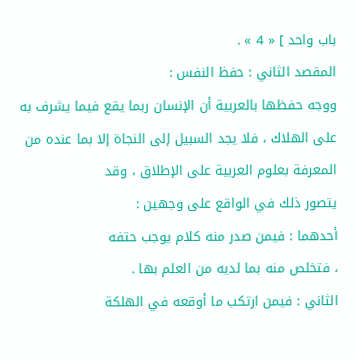باب واحد ] « 4 » .
المقصد الثاني : حفظ النفس :
ووجه حفظها بالعربية أن الإنسان ربما يقع فيما يشرف به على الهلاك ، فلا يجد السبيل إلى النجاة إلا بما عنده من المعرفة بعلوم العربية على الإطلاق ، وقد
يتصور ذلك في الواقع على وجهين :
أحدهما : فيمن صدر منه كلام يوجب حتفه
، فتخلص منه بما لديه من العلم بها .
الثاني : فيمن ارتكب ما أوقعه في الهلكة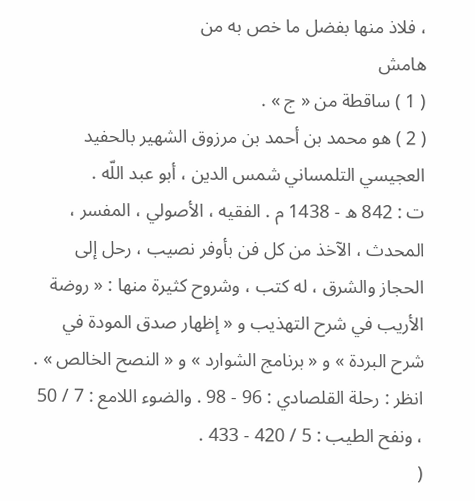، فلاذ منها بفضل ما خص به من
هامش
( 1 ) ساقطة من « ج » .
( 2 ) هو محمد بن أحمد بن مرزوق الشهير بالحفيد العجيسي التلمساني شمس الدين ، أبو عبد اللّه .
ت : 842 ه - 1438 م . الفقيه ، الأصولي ، المفسر ، المحدث ، الآخذ من كل فن بأوفر نصيب ، رحل إلى الحجاز والشرق ، له كتب ، وشروح كثيرة منها : « روضة الأريب في شرح التهذيب و « إظهار صدق المودة في شرح البردة » و « برنامج الشوارد » و « النصح الخالص » . انظر : رحلة القلصادي : 96 - 98 . والضوء اللامع : 7 / 50 ، ونفح الطيب : 5 / 420 - 433 .
(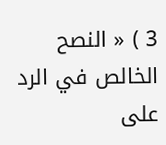3 ) « النصح الخالص في الرد على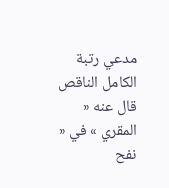مدعي رتبة الكامل الناقص قال عنه « المقري » في « نفح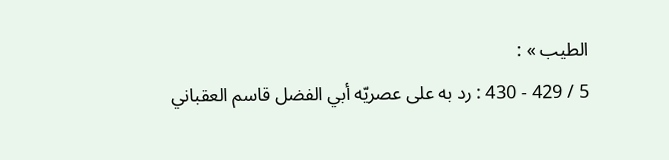الطيب » :
5 / 429 - 430 : رد به على عصريّه أبي الفضل قاسم العقباني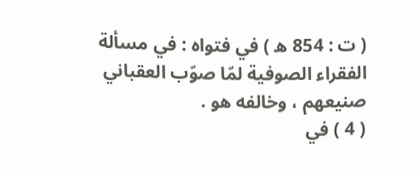( ت : 854 ه ) في فتواه : في مسألة الفقراء الصوفية لمّا صوّب العقباني صنيعهم ، وخالفه هو .
( 4 ) في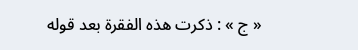« ج » : ذكرت هذه الفقرة بعد قوله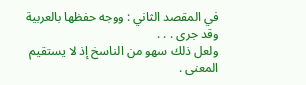في المقصد الثاني : ووجه حفظها بالعربية وقد جرى . . .
ولعل ذلك سهو من الناسخ إذ لا يستقيم المعنى .